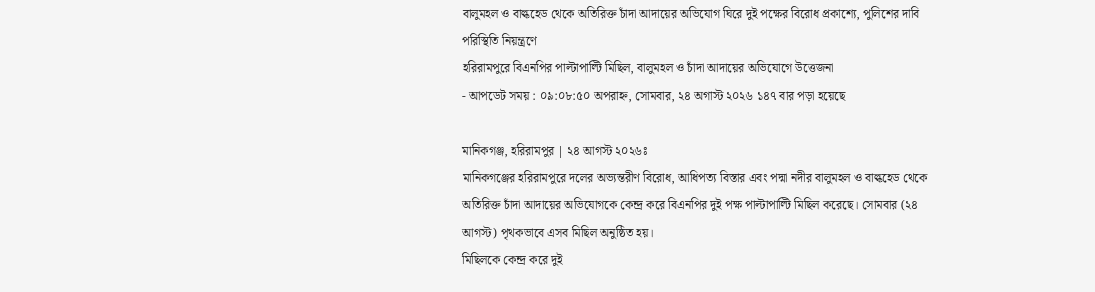বালুমহল ও বাল্কহেড থেকে অতিরিক্ত চাঁদা আদায়ের অভিযোগ ঘিরে দুই পক্ষের বিরোধ প্রকাশ্যে, পুলিশের দাবি পরিস্থিতি নিয়ন্ত্রণে
হরিরামপুরে বিএনপির পাল্টাপাল্টি মিছিল, বালুমহল ও চাঁদা আদায়ের অভিযোগে উত্তেজনা
- আপডেট সময় : ০৯:০৮:৫০ অপরাহ্ন, সোমবার, ২৪ অগাস্ট ২০২৬ ১৪৭ বার পড়া হয়েছে

মানিকগঞ্জ, হরিরামপুর | ২৪ আগস্ট ২০২৬ঃ
মানিকগঞ্জের হরিরামপুরে দলের অভ্যন্তরীণ বিরোধ, আধিপত্য বিস্তার এবং পদ্মা নদীর বালুমহল ও বাল্কহেড থেকে অতিরিক্ত চাঁদা আদায়ের অভিযোগকে কেন্দ্র করে বিএনপির দুই পক্ষ পাল্টাপাল্টি মিছিল করেছে। সোমবার (২৪ আগস্ট) পৃথকভাবে এসব মিছিল অনুষ্ঠিত হয়।
মিছিলকে কেন্দ্র করে দুই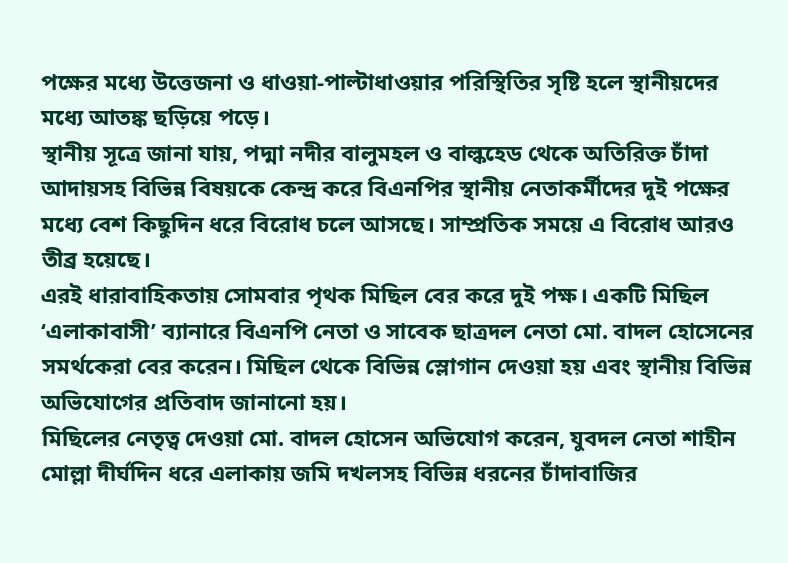পক্ষের মধ্যে উত্তেজনা ও ধাওয়া-পাল্টাধাওয়ার পরিস্থিতির সৃষ্টি হলে স্থানীয়দের মধ্যে আতঙ্ক ছড়িয়ে পড়ে।
স্থানীয় সূত্রে জানা যায়, পদ্মা নদীর বালুমহল ও বাল্কহেড থেকে অতিরিক্ত চাঁদা আদায়সহ বিভিন্ন বিষয়কে কেন্দ্র করে বিএনপির স্থানীয় নেতাকর্মীদের দুই পক্ষের মধ্যে বেশ কিছুদিন ধরে বিরোধ চলে আসছে। সাম্প্রতিক সময়ে এ বিরোধ আরও তীব্র হয়েছে।
এরই ধারাবাহিকতায় সোমবার পৃথক মিছিল বের করে দুই পক্ষ। একটি মিছিল ‘এলাকাবাসী’ ব্যানারে বিএনপি নেতা ও সাবেক ছাত্রদল নেতা মো. বাদল হোসেনের সমর্থকেরা বের করেন। মিছিল থেকে বিভিন্ন স্লোগান দেওয়া হয় এবং স্থানীয় বিভিন্ন অভিযোগের প্রতিবাদ জানানো হয়।
মিছিলের নেতৃত্ব দেওয়া মো. বাদল হোসেন অভিযোগ করেন, যুবদল নেতা শাহীন মোল্লা দীর্ঘদিন ধরে এলাকায় জমি দখলসহ বিভিন্ন ধরনের চাঁদাবাজির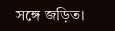সঙ্গে জড়িত।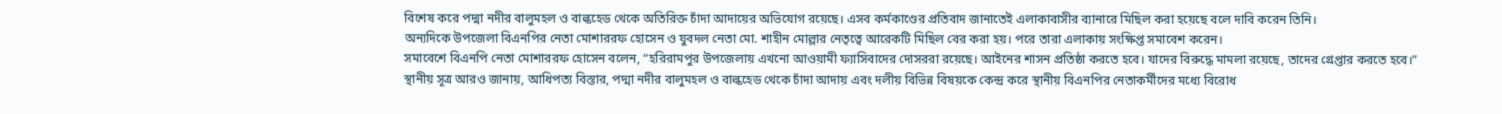বিশেষ করে পদ্মা নদীর বালুমহল ও বাল্কহেড থেকে অতিরিক্ত চাঁদা আদায়ের অভিযোগ রয়েছে। এসব কর্মকাণ্ডের প্রতিবাদ জানাতেই এলাকাবাসীর ব্যানারে মিছিল করা হয়েছে বলে দাবি করেন তিনি।
অন্যদিকে উপজেলা বিএনপির নেতা মোশাররফ হোসেন ও যুবদল নেতা মো. শাহীন মোল্লার নেতৃত্বে আরেকটি মিছিল বের করা হয়। পরে তারা এলাকায় সংক্ষিপ্ত সমাবেশ করেন।
সমাবেশে বিএনপি নেতা মোশাররফ হোসেন বলেন, “হরিরামপুর উপজেলায় এখনো আওয়ামী ফ্যাসিবাদের দোসররা রয়েছে। আইনের শাসন প্রতিষ্ঠা করতে হবে। যাদের বিরুদ্ধে মামলা রয়েছে, তাদের গ্রেপ্তার করতে হবে।”
স্থানীয় সূত্র আরও জানায়, আধিপত্য বিস্তার, পদ্মা নদীর বালুমহল ও বাল্কহেড থেকে চাঁদা আদায় এবং দলীয় বিভিন্ন বিষয়কে কেন্দ্র করে স্থানীয় বিএনপির নেতাকর্মীদের মধ্যে বিরোধ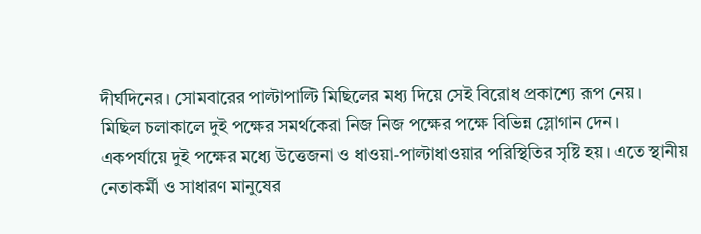দীর্ঘদিনের। সোমবারের পাল্টাপাল্টি মিছিলের মধ্য দিয়ে সেই বিরোধ প্রকাশ্যে রূপ নেয়।
মিছিল চলাকালে দুই পক্ষের সমর্থকেরা নিজ নিজ পক্ষের পক্ষে বিভিন্ন স্লোগান দেন। একপর্যায়ে দুই পক্ষের মধ্যে উত্তেজনা ও ধাওয়া-পাল্টাধাওয়ার পরিস্থিতির সৃষ্টি হয়। এতে স্থানীয় নেতাকর্মী ও সাধারণ মানুষের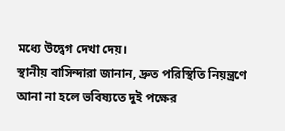মধ্যে উদ্বেগ দেখা দেয়।
স্থানীয় বাসিন্দারা জানান, দ্রুত পরিস্থিতি নিয়ন্ত্রণে আনা না হলে ভবিষ্যতে দুই পক্ষের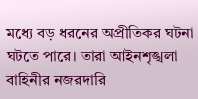মধ্যে বড় ধরনের অপ্রীতিকর ঘটনা ঘটতে পারে। তারা আইনশৃঙ্খলা বাহিনীর নজরদারি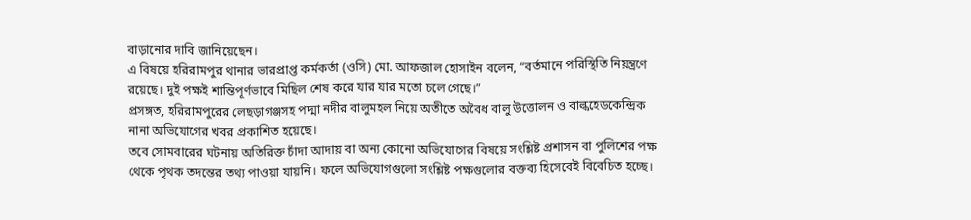বাড়ানোর দাবি জানিয়েছেন।
এ বিষয়ে হরিরামপুর থানার ভারপ্রাপ্ত কর্মকর্তা (ওসি) মো. আফজাল হোসাইন বলেন, “বর্তমানে পরিস্থিতি নিয়ন্ত্রণে রয়েছে। দুই পক্ষই শান্তিপূর্ণভাবে মিছিল শেষ করে যার যার মতো চলে গেছে।”
প্রসঙ্গত, হরিরামপুরের লেছড়াগঞ্জসহ পদ্মা নদীর বালুমহল নিয়ে অতীতে অবৈধ বালু উত্তোলন ও বাল্কহেডকেন্দ্রিক নানা অভিযোগের খবর প্রকাশিত হয়েছে।
তবে সোমবারের ঘটনায় অতিরিক্ত চাঁদা আদায় বা অন্য কোনো অভিযোগের বিষয়ে সংশ্লিষ্ট প্রশাসন বা পুলিশের পক্ষ থেকে পৃথক তদন্তের তথ্য পাওয়া যায়নি। ফলে অভিযোগগুলো সংশ্লিষ্ট পক্ষগুলোর বক্তব্য হিসেবেই বিবেচিত হচ্ছে।